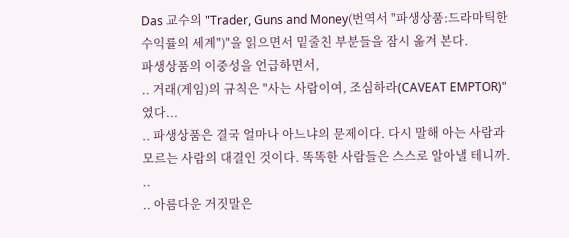Das 교수의 "Trader, Guns and Money(번역서 "파생상품:드라마틱한 수익률의 세계")"을 읽으면서 밑줄친 부분들을 잠시 옮겨 본다.
파생상품의 이중성을 언급하면서,
.. 거래(게임)의 규칙은 "사는 사람이여, 조심하라(CAVEAT EMPTOR)"였다...
.. 파생상품은 결국 얼마나 아느냐의 문제이다. 다시 말해 아는 사람과 모르는 사람의 대결인 것이다. 똑똑한 사람들은 스스로 알아낼 테니까. ..
.. 아름다운 거짓말은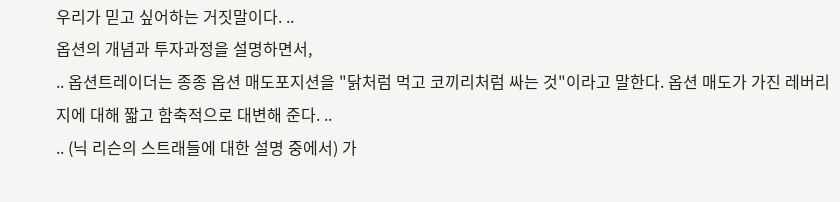우리가 믿고 싶어하는 거짓말이다. ..
옵션의 개념과 투자과정을 설명하면서,
.. 옵션트레이더는 종종 옵션 매도포지션을 "닭처럼 먹고 코끼리처럼 싸는 것"이라고 말한다. 옵션 매도가 가진 레버리지에 대해 짧고 함축적으로 대변해 준다. ..
.. (닉 리슨의 스트래들에 대한 설명 중에서) 가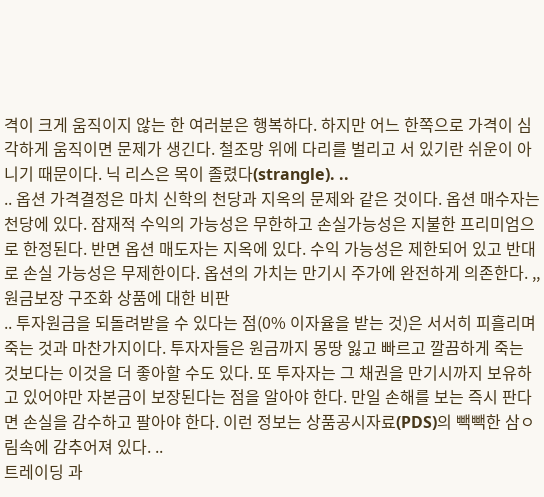격이 크게 움직이지 않는 한 여러분은 행복하다. 하지만 어느 한쪽으로 가격이 심각하게 움직이면 문제가 생긴다. 철조망 위에 다리를 벌리고 서 있기란 쉬운이 아니기 때문이다. 닉 리스은 목이 졸렸다(strangle). ..
.. 옵션 가격결정은 마치 신학의 천당과 지옥의 문제와 같은 것이다. 옵션 매수자는 천당에 있다. 잠재적 수익의 가능성은 무한하고 손실가능성은 지불한 프리미엄으로 한정된다. 반면 옵션 매도자는 지옥에 있다. 수익 가능성은 제한되어 있고 반대로 손실 가능성은 무제한이다. 옵션의 가치는 만기시 주가에 완전하게 의존한다. ,,
원금보장 구조화 상품에 대한 비판
.. 투자원금을 되돌려받을 수 있다는 점(0% 이자율을 받는 것)은 서서히 피흘리며 죽는 것과 마찬가지이다. 투자자들은 원금까지 몽땅 잃고 빠르고 깔끔하게 죽는 것보다는 이것을 더 좋아할 수도 있다. 또 투자자는 그 채권을 만기시까지 보유하고 있어야만 자본금이 보장된다는 점을 알아야 한다. 만일 손해를 보는 즉시 판다면 손실을 감수하고 팔아야 한다. 이런 정보는 상품공시자료(PDS)의 빽빽한 삼ㅇ림속에 감추어져 있다. ..
트레이딩 과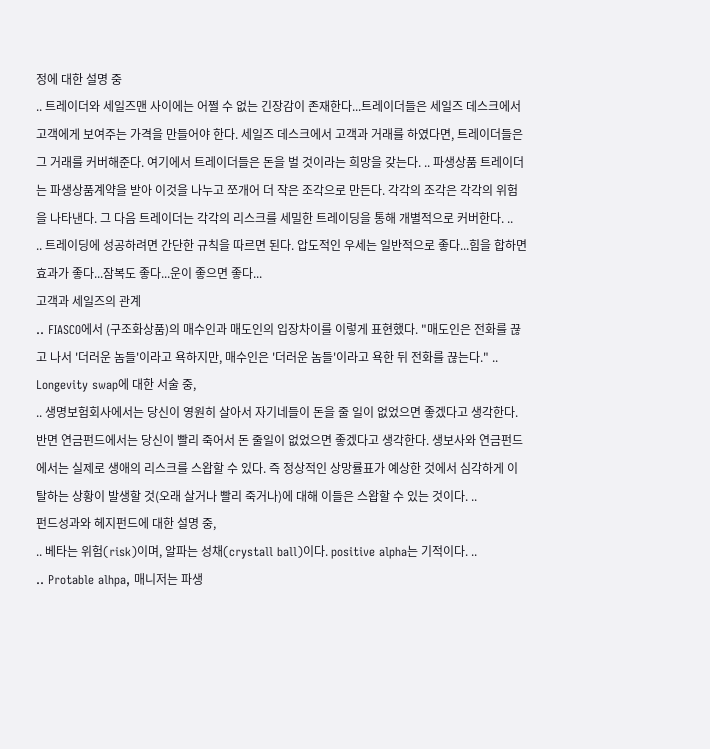정에 대한 설명 중
.. 트레이더와 세일즈맨 사이에는 어쩔 수 없는 긴장감이 존재한다...트레이더들은 세일즈 데스크에서 고객에게 보여주는 가격을 만들어야 한다. 세일즈 데스크에서 고객과 거래를 하였다면, 트레이더들은 그 거래를 커버해준다. 여기에서 트레이더들은 돈을 벌 것이라는 희망을 갖는다. .. 파생상품 트레이더는 파생상품계약을 받아 이것을 나누고 쪼개어 더 작은 조각으로 만든다. 각각의 조각은 각각의 위험을 나타낸다. 그 다음 트레이더는 각각의 리스크를 세밀한 트레이딩을 통해 개별적으로 커버한다. ..
.. 트레이딩에 성공하려면 간단한 규칙을 따르면 된다. 압도적인 우세는 일반적으로 좋다...힘을 합하면 효과가 좋다...잠복도 좋다...운이 좋으면 좋다...
고객과 세일즈의 관계
.. FIASCO에서 (구조화상품)의 매수인과 매도인의 입장차이를 이렇게 표현했다. "매도인은 전화를 끊고 나서 '더러운 놈들'이라고 욕하지만, 매수인은 '더러운 놈들'이라고 욕한 뒤 전화를 끊는다." ..
Longevity swap에 대한 서술 중,
.. 생명보험회사에서는 당신이 영원히 살아서 자기네들이 돈을 줄 일이 없었으면 좋겠다고 생각한다. 반면 연금펀드에서는 당신이 빨리 죽어서 돈 줄일이 없었으면 좋겠다고 생각한다. 생보사와 연금펀드에서는 실제로 생애의 리스크를 스왑할 수 있다. 즉 정상적인 상망률표가 예상한 것에서 심각하게 이탈하는 상황이 발생할 것(오래 살거나 빨리 죽거나)에 대해 이들은 스왑할 수 있는 것이다. ..
펀드성과와 헤지펀드에 대한 설명 중,
.. 베타는 위험(risk)이며, 알파는 성채(crystall ball)이다. positive alpha는 기적이다. ..
.. Protable alhpa, 매니저는 파생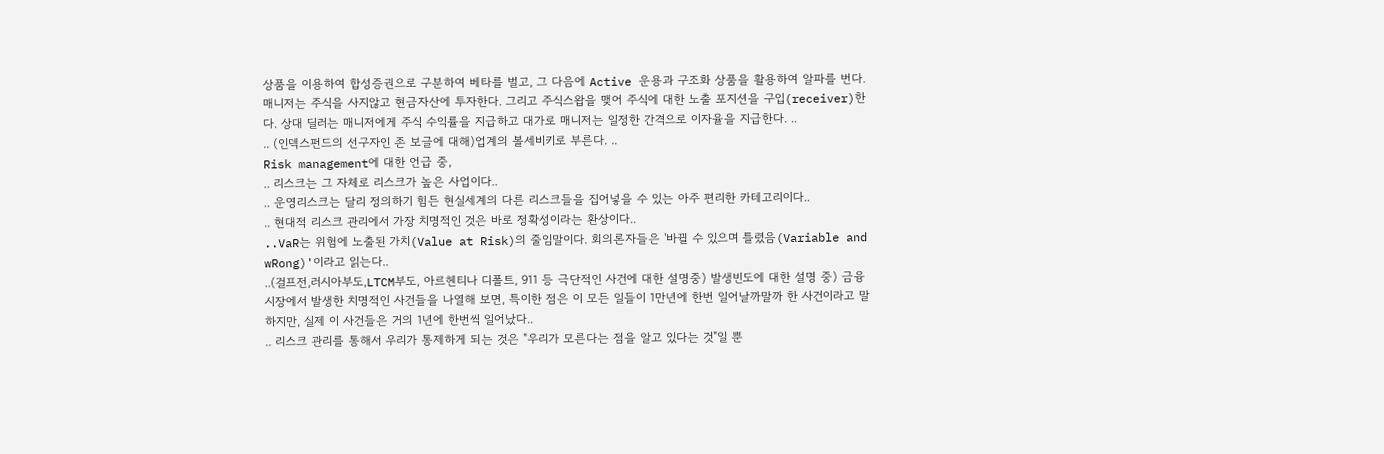상품을 이용하여 합성증권으로 구분하여 베타를 벌고, 그 다음에 Active 운용과 구조화 상품을 활용하여 알파를 번다. 매니저는 주식을 사지않고 현금자산에 투자한다. 그리고 주식스왑을 맺어 주식에 대한 노출 포지션을 구입(receiver)한다. 상대 딜러는 매니저에게 주식 수익률을 지급하고 대가로 매니저는 일정한 간격으로 이자율을 지급한다. ..
.. (인덱스펀드의 선구자인 존 보글에 대해)업계의 볼세비키로 부른다. ..
Risk management에 대한 언급 중,
.. 리스크는 그 자체로 리스크가 높은 사업이다..
.. 운영리스크는 달리 정의하기 힘든 현실세계의 다른 리스크들을 집어넣을 수 있는 아주 편리한 카테고리이다..
.. 현대적 리스크 관리에서 가장 치명적인 것은 바로 정확성이라는 환상이다..
..VaR는 위험에 노출된 가치(Value at Risk)의 줄임말이다. 회의론자들은 '바뀔 수 있으며 틀렸음(Variable and wRong)'이라고 읽는다..
..(걸프전,러시아부도,LTCM부도, 아르헨티나 디폴트, 911 등 극단적인 사건에 대한 설명중) 발생빈도에 대한 설명 중) 금융시장에서 발생한 치명적인 사건들을 나열해 보면, 특이한 점은 이 모든 일들이 1만년에 한번 일어날까말까 한 사건이라고 말하지만, 실제 이 사건들은 거의 1년에 한번씩 일어났다..
.. 리스크 관리를 통해서 우리가 통제하게 되는 것은 "우리가 모른다는 점을 알고 있다는 것"일 뿐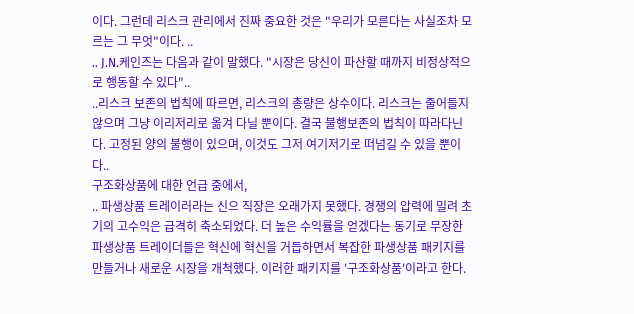이다. 그런데 리스크 관리에서 진짜 중요한 것은 "우리가 모른다는 사실조차 모르는 그 무엇"이다. ..
.. J.N.케인즈는 다음과 같이 말했다. "시장은 당신이 파산할 때까지 비정상적으로 행동할 수 있다"..
..리스크 보존의 법칙에 따르면, 리스크의 총량은 상수이다. 리스크는 줄어들지 않으며 그냥 이리저리로 옮겨 다닐 뿐이다. 결국 불행보존의 법칙이 따라다닌다. 고정된 양의 불행이 있으며, 이것도 그저 여기저기로 떠넘길 수 있을 뿐이다..
구조화상품에 대한 언급 중에서,
.. 파생상품 트레이러라는 신으 직장은 오래가지 못했다. 경쟁의 압력에 밀려 초기의 고수익은 급격히 축소되었다. 더 높은 수익률을 얻겠다는 동기로 무장한 파생상품 트레이더들은 혁신에 혁신을 거듭하면서 복잡한 파생상품 패키지를 만들거나 새로운 시장을 개척했다. 이러한 패키지를 '구조화상품'이라고 한다.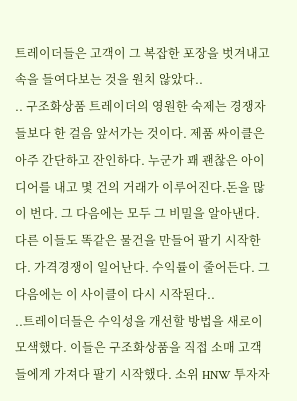트레이더들은 고객이 그 복잡한 포장을 벗겨내고 속을 들여다보는 것을 원치 않았다..
.. 구조화상품 트레이더의 영원한 숙제는 경쟁자들보다 한 걸음 앞서가는 것이다. 제품 싸이클은 아주 간단하고 잔인하다. 누군가 꽤 괜찮은 아이디어를 내고 몇 건의 거래가 이루어진다.돈을 많이 번다. 그 다음에는 모두 그 비밀을 알아낸다. 다른 이들도 똑같은 물건을 만들어 팔기 시작한다. 가격경쟁이 일어난다. 수익률이 줄어든다. 그 다음에는 이 사이클이 다시 시작된다..
..트레이더들은 수익성을 개선할 방법을 새로이 모색했다. 이들은 구조화상품을 직접 소매 고객들에게 가져다 팔기 시작했다. 소위 HNW 투자자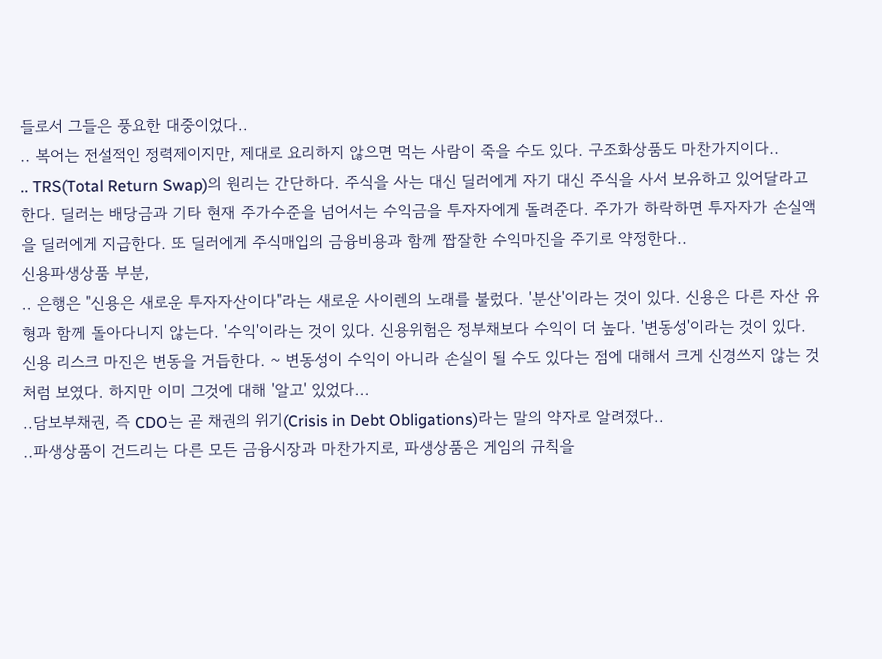들로서 그들은 풍요한 대중이었다..
.. 복어는 전설적인 정력제이지만, 제대로 요리하지 않으면 먹는 사람이 죽을 수도 있다. 구조화상품도 마찬가지이다..
.. TRS(Total Return Swap)의 원리는 간단하다. 주식을 사는 대신 딜러에게 자기 대신 주식을 사서 보유하고 있어달라고 한다. 딜러는 배당금과 기타 현재 주가수준을 넘어서는 수익금을 투자자에게 돌려준다. 주가가 하락하면 투자자가 손실액을 딜러에게 지급한다. 또 딜러에게 주식매입의 금융비용과 함께 짭잘한 수익마진을 주기로 약정한다..
신용파생상품 부분,
.. 은행은 "신용은 새로운 투자자산이다"라는 새로운 사이렌의 노래를 불렀다. '분산'이라는 것이 있다. 신용은 다른 자산 유형과 함께 돌아다니지 않는다. '수익'이라는 것이 있다. 신용위험은 정부채보다 수익이 더 높다. '변동성'이라는 것이 있다. 신용 리스크 마진은 변동을 거듭한다. ~ 변동성이 수익이 아니라 손실이 될 수도 있다는 점에 대해서 크게 신경쓰지 않는 것처럼 보였다. 하지만 이미 그것에 대해 '알고' 있었다...
..담보부채권, 즉 CDO는 곧 채권의 위기(Crisis in Debt Obligations)라는 말의 약자로 알려졌다..
..파생상품이 건드리는 다른 모든 금융시장과 마찬가지로, 파생상품은 게임의 규칙을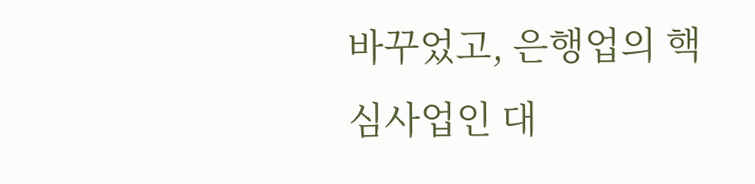바꾸었고, 은행업의 핵심사업인 대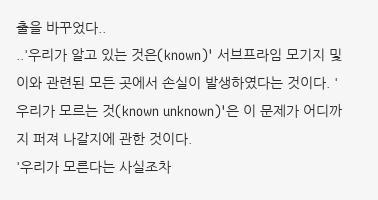출을 바꾸었다..
..'우리가 알고 있는 것은(known)' 서브프라임 모기지 및 이와 관련된 모든 곳에서 손실이 발생하였다는 것이다. '우리가 모르는 것(known unknown)'은 이 문제가 어디까지 퍼져 나갈지에 관한 것이다.
'우리가 모른다는 사실조차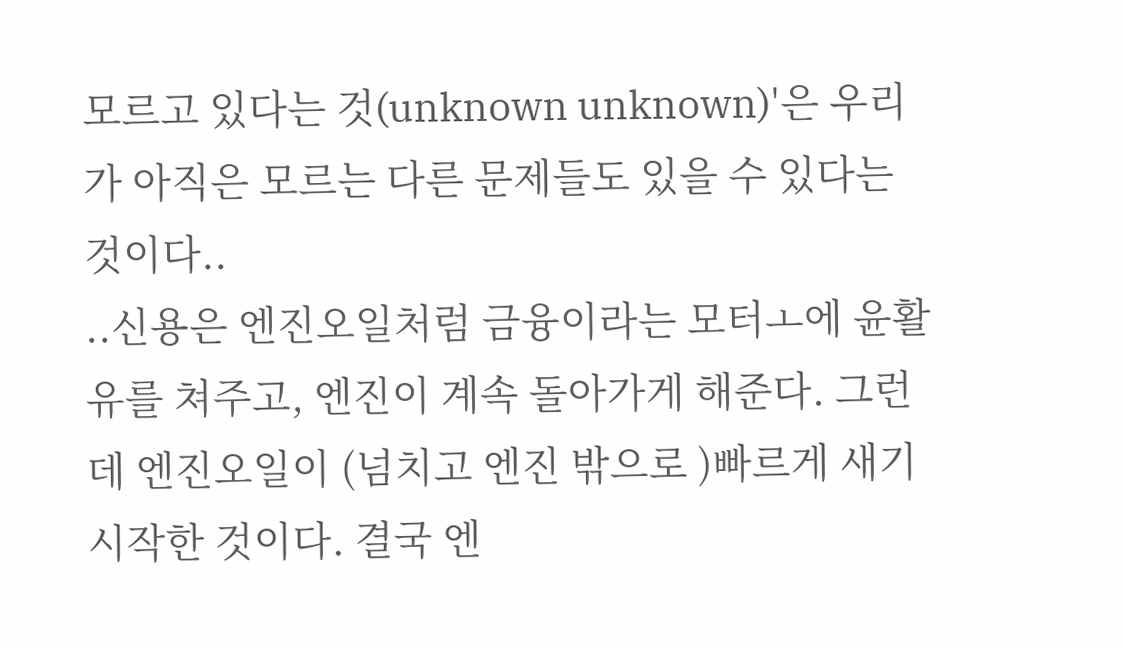모르고 있다는 것(unknown unknown)'은 우리가 아직은 모르는 다른 문제들도 있을 수 있다는 것이다..
..신용은 엔진오일처럼 금융이라는 모터ㅗ에 윤활유를 쳐주고, 엔진이 계속 돌아가게 해준다. 그런데 엔진오일이 (넘치고 엔진 밖으로 )빠르게 새기 시작한 것이다. 결국 엔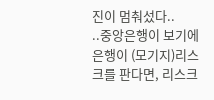진이 멈춰섰다..
..중앙은행이 보기에 은행이 (모기지)리스크를 판다면, 리스크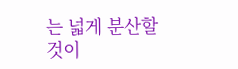는 넓게 분산할 것이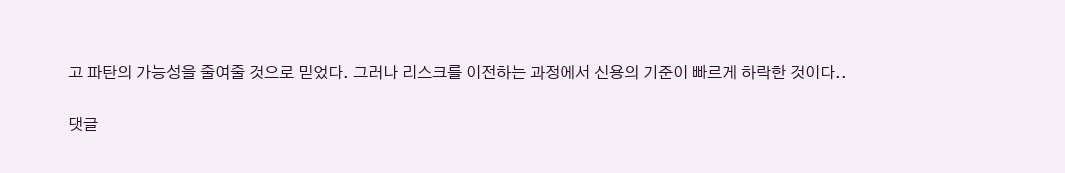고 파탄의 가능성을 줄여줄 것으로 믿었다. 그러나 리스크를 이전하는 과정에서 신용의 기준이 빠르게 하락한 것이다..

댓글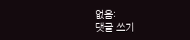없음:
댓글 쓰기